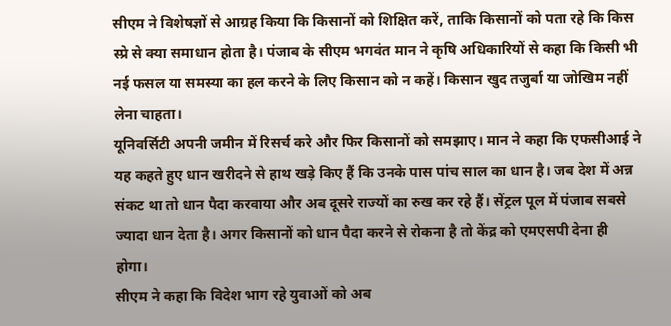सीएम ने विशेषज्ञों से आग्रह किया कि किसानों को शिक्षित करें, ताकि किसानों को पता रहे कि किस स्प्रे से क्या समाधान होता है। पंजाब के सीएम भगवंत मान ने कृषि अधिकारियों से कहा कि किसी भी नई फसल या समस्या का हल करने के लिए किसान को न कहें। किसान खुद तजुर्बा या जोखिम नहीं लेना चाहता।
यूनिवर्सिटी अपनी जमीन में रिसर्च करे और फिर किसानों को समझाए। मान ने कहा कि एफसीआई ने यह कहते हुए धान खरीदने से हाथ खड़े किए हैं कि उनके पास पांच साल का धान है। जब देश में अन्न संकट था तो धान पैदा करवाया और अब दूसरे राज्यों का रुख कर रहे हैं। सेंट्रल पूल में पंजाब सबसे ज्यादा धान देता है। अगर किसानों को धान पैदा करने से रोकना है तो केंद्र को एमएसपी देना ही होगा।
सीएम ने कहा कि विदेश भाग रहे युवाओं को अब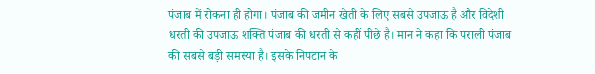पंजाब में रोकना ही होगा। पंजाब की जमीन खेती के लिए सबसे उपजाऊ है और विदेशी धरती की उपजाऊ शक्ति पंजाब की धरती से कहीं पीछे है। मान ने कहा कि पराली पंजाब की सबसे बड़ी समस्या है। इसके निपटान के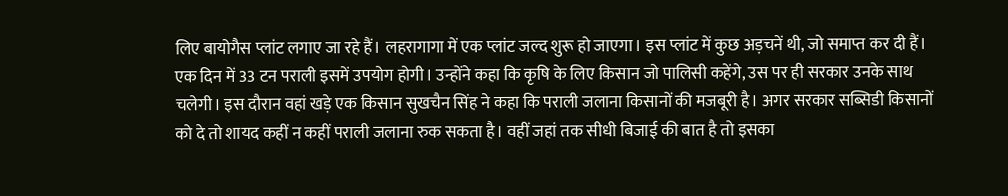लिए बायोगैस प्लांट लगाए जा रहे हैं। लहरागागा में एक प्लांट जल्द शुरू हो जाएगा। इस प्लांट में कुछ अड़चनें थी, जो समाप्त कर दी हैं।
एक दिन में 33 टन पराली इसमें उपयोग होगी। उन्होंने कहा कि कृषि के लिए किसान जो पालिसी कहेंगे, उस पर ही सरकार उनके साथ चलेगी। इस दौरान वहां खड़े एक किसान सुखचैन सिंह ने कहा कि पराली जलाना किसानों की मजबूरी है। अगर सरकार सब्सिडी किसानों को दे तो शायद कहीं न कहीं पराली जलाना रुक सकता है। वहीं जहां तक सीधी बिजाई की बात है तो इसका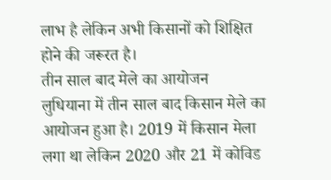लाभ है लेकिन अभी किसानों को शिक्षित होने की जरूरत है।
तीन साल बाद मेले का आयोजन
लुधियाना में तीन साल बाद किसान मेले का आयोजन हुआ है। 2019 में किसान मेला लगा था लेकिन 2020 और 21 में कोविड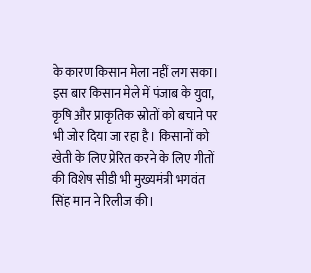के कारण किसान मेला नहीं लग सका। इस बार किसान मेले में पंजाब के युवा, कृषि और प्राकृतिक स्रोतों को बचाने पर भी जोर दिया जा रहा है। किसानों को खेती के लिए प्रेरित करने के लिए गीतों की विशेष सीडी भी मुख्यमंत्री भगवंत सिंह मान ने रिलीज की।